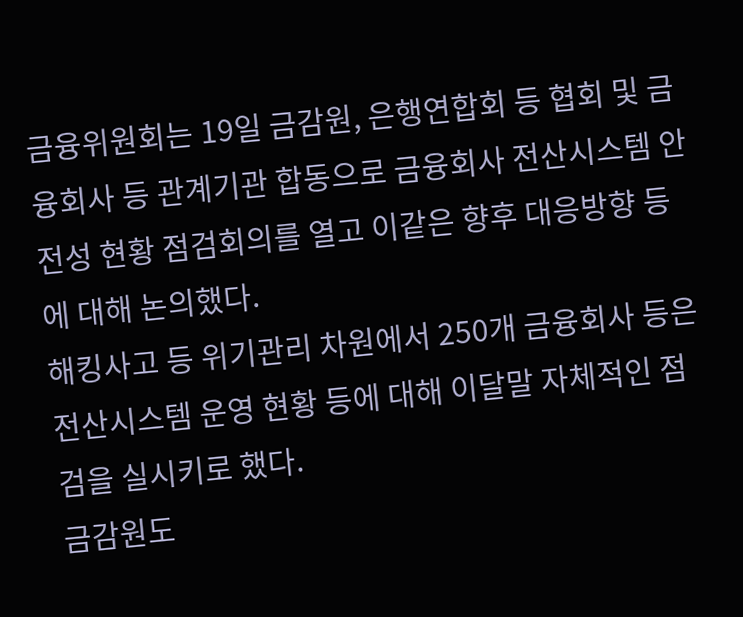금융위원회는 19일 금감원, 은행연합회 등 협회 및 금융회사 등 관계기관 합동으로 금융회사 전산시스템 안전성 현황 점검회의를 열고 이같은 향후 대응방향 등에 대해 논의했다.
해킹사고 등 위기관리 차원에서 250개 금융회사 등은 전산시스템 운영 현황 등에 대해 이달말 자체적인 점검을 실시키로 했다.
금감원도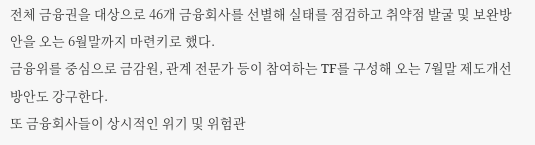전체 금융권을 대상으로 46개 금융회사를 선별해 실태를 점검하고 취약점 발굴 및 보완방안을 오는 6월말까지 마련키로 했다.
금융위를 중심으로 금감원, 관계 전문가 등이 참여하는 TF를 구성해 오는 7월말 제도개선 방안도 강구한다.
또 금융회사들이 상시적인 위기 및 위험관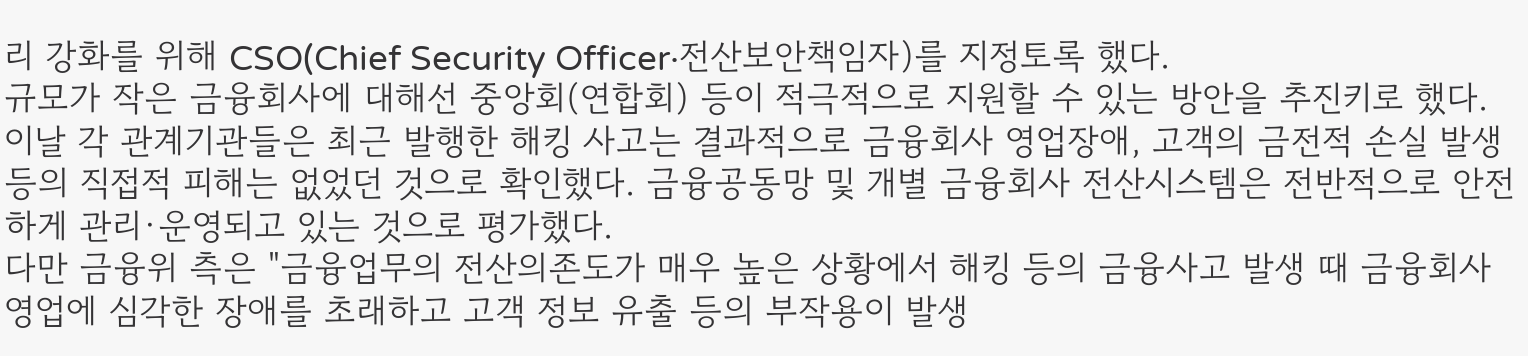리 강화를 위해 CSO(Chief Security Officer·전산보안책임자)를 지정토록 했다.
규모가 작은 금융회사에 대해선 중앙회(연합회) 등이 적극적으로 지원할 수 있는 방안을 추진키로 했다.
이날 각 관계기관들은 최근 발행한 해킹 사고는 결과적으로 금융회사 영업장애, 고객의 금전적 손실 발생 등의 직접적 피해는 없었던 것으로 확인했다. 금융공동망 및 개별 금융회사 전산시스템은 전반적으로 안전하게 관리·운영되고 있는 것으로 평가했다.
다만 금융위 측은 "금융업무의 전산의존도가 매우 높은 상황에서 해킹 등의 금융사고 발생 때 금융회사 영업에 심각한 장애를 초래하고 고객 정보 유출 등의 부작용이 발생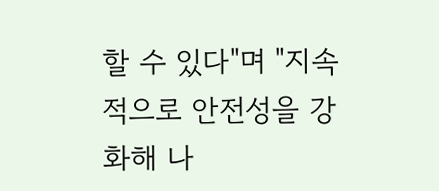할 수 있다"며 "지속적으로 안전성을 강화해 나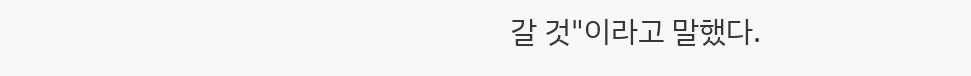갈 것"이라고 말했다.